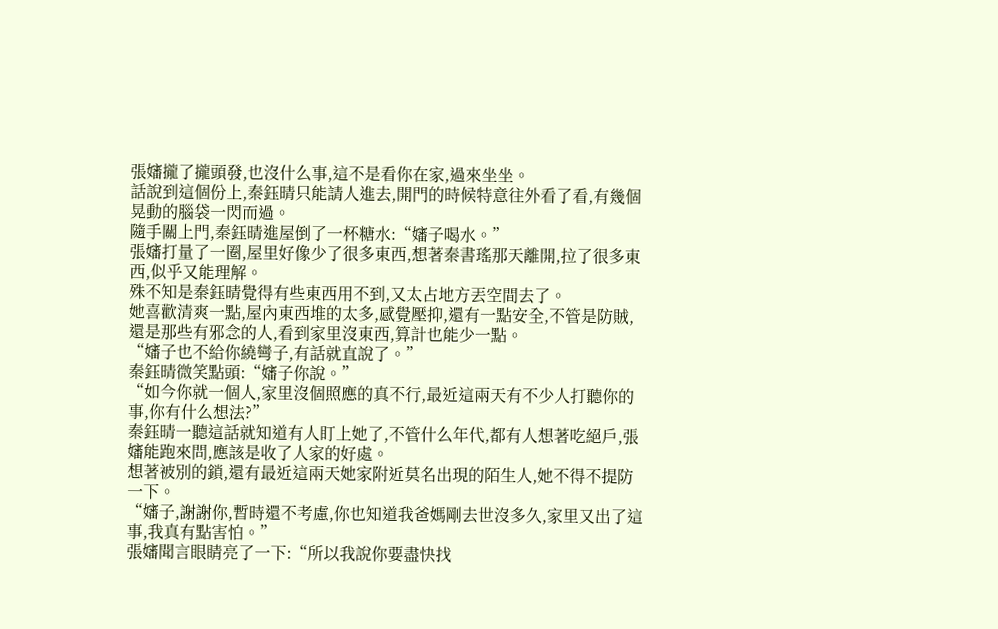張嬸攏了攏頭發,也沒什么事,這不是看你在家,過來坐坐。
話說到這個份上,秦鈺晴只能請人進去,開門的時候特意往外看了看,有幾個晃動的腦袋一閃而過。
隨手關上門,秦鈺晴進屋倒了一杯糖水:“嬸子喝水。”
張嬸打量了一圈,屋里好像少了很多東西,想著秦書瑤那天離開,拉了很多東西,似乎又能理解。
殊不知是秦鈺晴覺得有些東西用不到,又太占地方丟空間去了。
她喜歡清爽一點,屋內東西堆的太多,感覺壓抑,還有一點安全,不管是防賊,還是那些有邪念的人,看到家里沒東西,算計也能少一點。
“嬸子也不給你繞彎子,有話就直說了。”
秦鈺晴微笑點頭:“嬸子你說。”
“如今你就一個人,家里沒個照應的真不行,最近這兩天有不少人打聽你的事,你有什么想法?”
秦鈺晴一聽這話就知道有人盯上她了,不管什么年代,都有人想著吃絕戶,張嬸能跑來問,應該是收了人家的好處。
想著被別的鎖,還有最近這兩天她家附近莫名出現的陌生人,她不得不提防一下。
“嬸子,謝謝你,暫時還不考慮,你也知道我爸媽剛去世沒多久,家里又出了這事,我真有點害怕。”
張嬸聞言眼睛亮了一下:“所以我說你要盡快找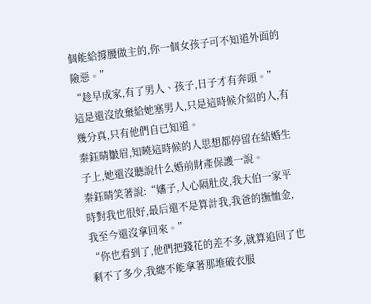個能給撐腰做主的,你一個女孩子可不知道外面的險惡。”
“趁早成家,有了男人、孩子,日子才有奔頭。”
這是還沒放棄給她塞男人,只是這時候介紹的人,有幾分真,只有他們自已知道。
秦鈺晴皺眉,知曉這時候的人思想都停留在結婚生子上,她還沒聽說什么婚前財產保護一說。
秦鈺晴笑著說:“嬸子,人心隔肚皮,我大伯一家平時對我也很好,最后還不是算計我,我爸的撫恤金,我至今還沒拿回來。”
“你也看到了,他們把錢花的差不多,就算追回了也剩不了多少,我總不能拿著那堆破衣服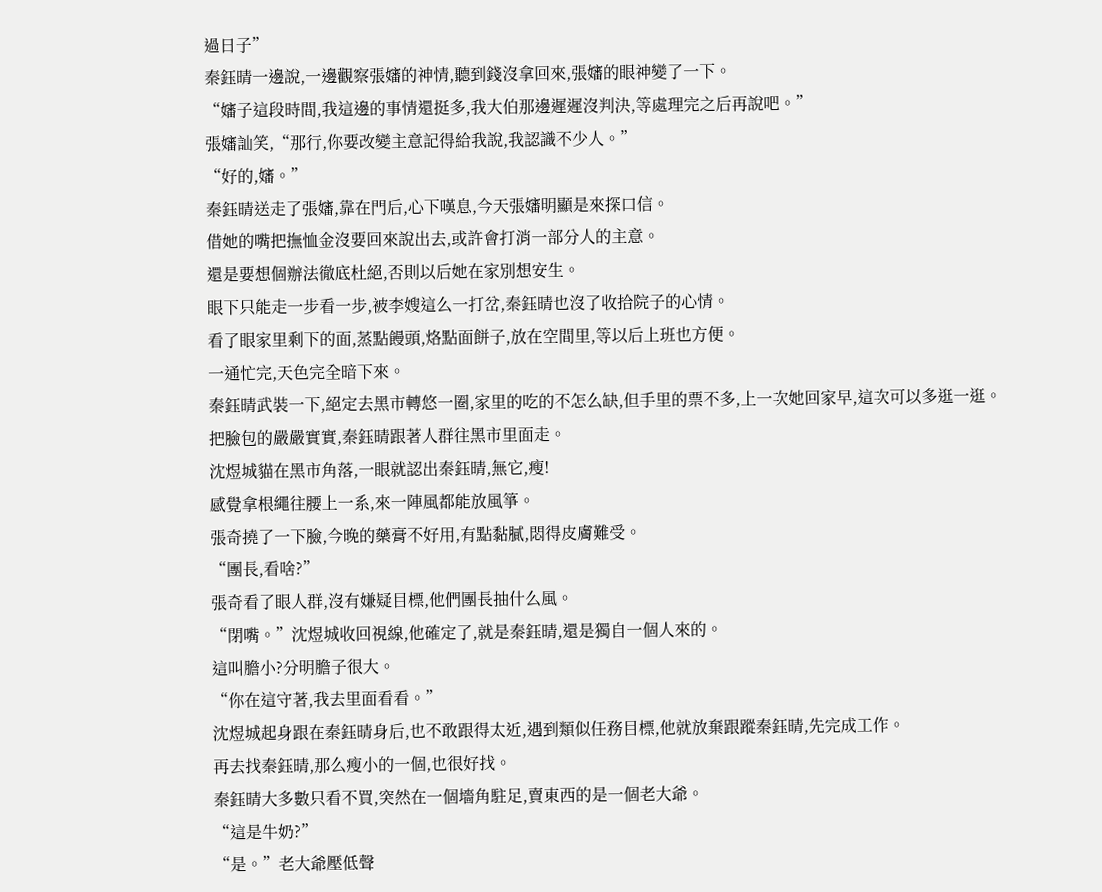過日子”
秦鈺晴一邊說,一邊觀察張嬸的神情,聽到錢沒拿回來,張嬸的眼神變了一下。
“嬸子這段時間,我這邊的事情還挺多,我大伯那邊遲遲沒判決,等處理完之后再說吧。”
張嬸訕笑,“那行,你要改變主意記得給我說,我認識不少人。”
“好的,嬸。”
秦鈺晴送走了張嬸,靠在門后,心下嘆息,今天張嬸明顯是來探口信。
借她的嘴把撫恤金沒要回來說出去,或許會打消一部分人的主意。
還是要想個辦法徹底杜絕,否則以后她在家別想安生。
眼下只能走一步看一步,被李嫂這么一打岔,秦鈺晴也沒了收拾院子的心情。
看了眼家里剩下的面,蒸點饅頭,烙點面餅子,放在空間里,等以后上班也方便。
一通忙完,天色完全暗下來。
秦鈺晴武裝一下,絕定去黑市轉悠一圈,家里的吃的不怎么缺,但手里的票不多,上一次她回家早,這次可以多逛一逛。
把臉包的嚴嚴實實,秦鈺晴跟著人群往黑市里面走。
沈煜城貓在黑市角落,一眼就認出秦鈺晴,無它,瘦!
感覺拿根繩往腰上一系,來一陣風都能放風箏。
張奇撓了一下臉,今晚的藥膏不好用,有點黏膩,悶得皮膚難受。
“團長,看啥?”
張奇看了眼人群,沒有嫌疑目標,他們團長抽什么風。
“閉嘴。”沈煜城收回視線,他確定了,就是秦鈺晴,還是獨自一個人來的。
這叫膽小?分明膽子很大。
“你在這守著,我去里面看看。”
沈煜城起身跟在秦鈺晴身后,也不敢跟得太近,遇到類似任務目標,他就放棄跟蹤秦鈺晴,先完成工作。
再去找秦鈺晴,那么瘦小的一個,也很好找。
秦鈺晴大多數只看不買,突然在一個墻角駐足,賣東西的是一個老大爺。
“這是牛奶?”
“是。”老大爺壓低聲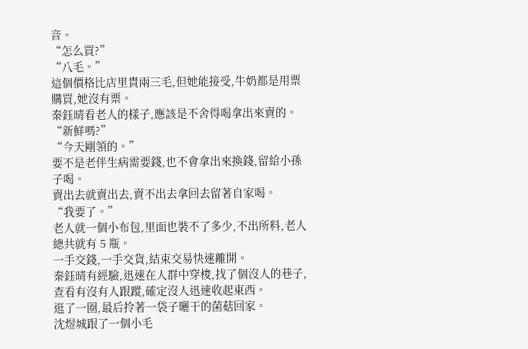音。
“怎么買?”
“八毛。”
這個價格比店里貴兩三毛,但她能接受,牛奶都是用票購買,她沒有票。
秦鈺晴看老人的樣子,應該是不舍得喝拿出來賣的。
“新鮮嗎?”
“今天剛領的。”
要不是老伴生病需要錢,也不會拿出來換錢,留給小孫子喝。
賣出去就賣出去,賣不出去拿回去留著自家喝。
“我要了。”
老人就一個小布包,里面也裝不了多少,不出所料,老人總共就有 5 瓶。
一手交錢,一手交貨,結束交易快速離開。
秦鈺晴有經驗,迅速在人群中穿梭,找了個沒人的巷子,查看有沒有人跟蹤,確定沒人迅速收起東西。
逛了一圈,最后拎著一袋子曬干的菌菇回家。
沈煜城跟了一個小毛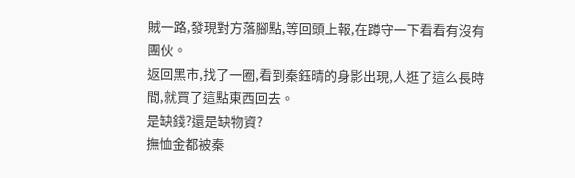賊一路,發現對方落腳點,等回頭上報,在蹲守一下看看有沒有團伙。
返回黑市,找了一圈,看到秦鈺晴的身影出現,人逛了這么長時間,就買了這點東西回去。
是缺錢?還是缺物資?
撫恤金都被秦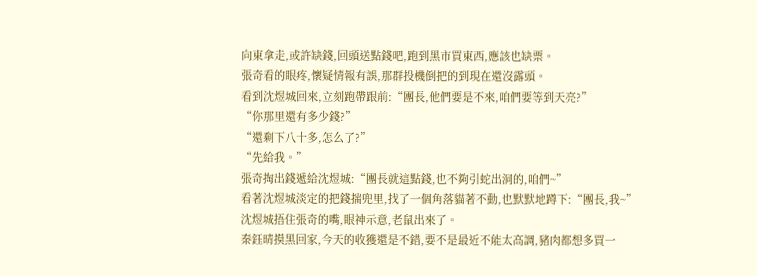向東拿走,或許缺錢,回頭送點錢吧,跑到黑市買東西,應該也缺票。
張奇看的眼疼,懷疑情報有誤,那群投機倒把的到現在還沒露頭。
看到沈煜城回來,立刻跑帶跟前:“團長,他們要是不來,咱們要等到天亮?”
“你那里還有多少錢?”
“還剩下八十多,怎么了?”
“先給我。”
張奇掏出錢遞給沈煜城:“團長就這點錢,也不夠引蛇出洞的,咱們~”
看著沈煜城淡定的把錢揣兜里,找了一個角落貓著不動,也默默地蹲下:“團長,我~”
沈煜城捂住張奇的嘴,眼神示意,老鼠出來了。
秦鈺晴摸黑回家,今天的收獲還是不錯,要不是最近不能太高調,豬肉都想多買一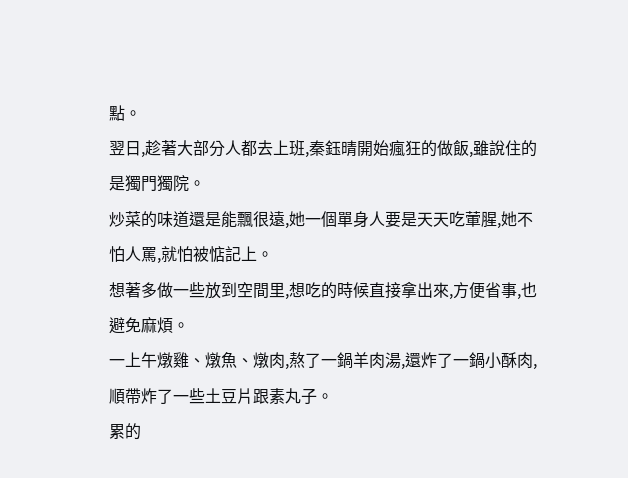點。
翌日,趁著大部分人都去上班,秦鈺晴開始瘋狂的做飯,雖說住的是獨門獨院。
炒菜的味道還是能飄很遠,她一個單身人要是天天吃葷腥,她不怕人罵,就怕被惦記上。
想著多做一些放到空間里,想吃的時候直接拿出來,方便省事,也避免麻煩。
一上午燉雞、燉魚、燉肉,熬了一鍋羊肉湯,還炸了一鍋小酥肉,順帶炸了一些土豆片跟素丸子。
累的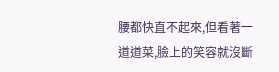腰都快直不起來,但看著一道道菜,臉上的笑容就沒斷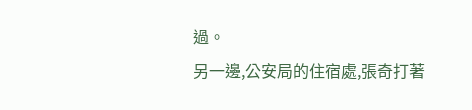過。
另一邊,公安局的住宿處,張奇打著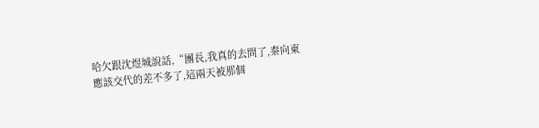哈欠跟沈煜城說話,“團長,我真的去問了,秦向東應該交代的差不多了,這兩天被那個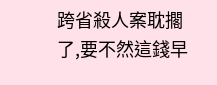跨省殺人案耽擱了,要不然這錢早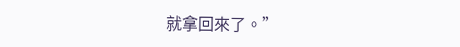就拿回來了。”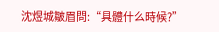沈煜城皺眉問:“具體什么時候?”